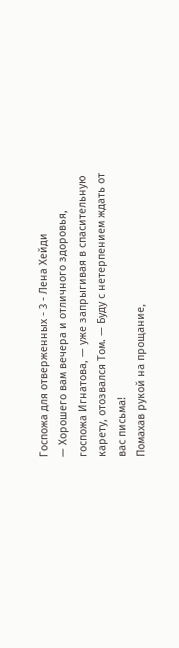Госпожа для отверженных - 3 - Лена Хейди
— Хорошего вам вечера и отличного здоровья, госпожа Игнатова, — уже запрыгивая в спасительную карету, отозвался Том. — Буду с нетерпением ждать от вас письма!
Помахав рукой на прощание,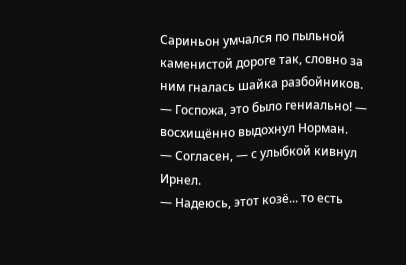Сариньон умчался по пыльной каменистой дороге так, словно за ним гналась шайка разбойников.
— Госпожа, это было гениально! — восхищённо выдохнул Норман.
— Согласен, — с улыбкой кивнул Ирнел.
— Надеюсь, этот козё... то есть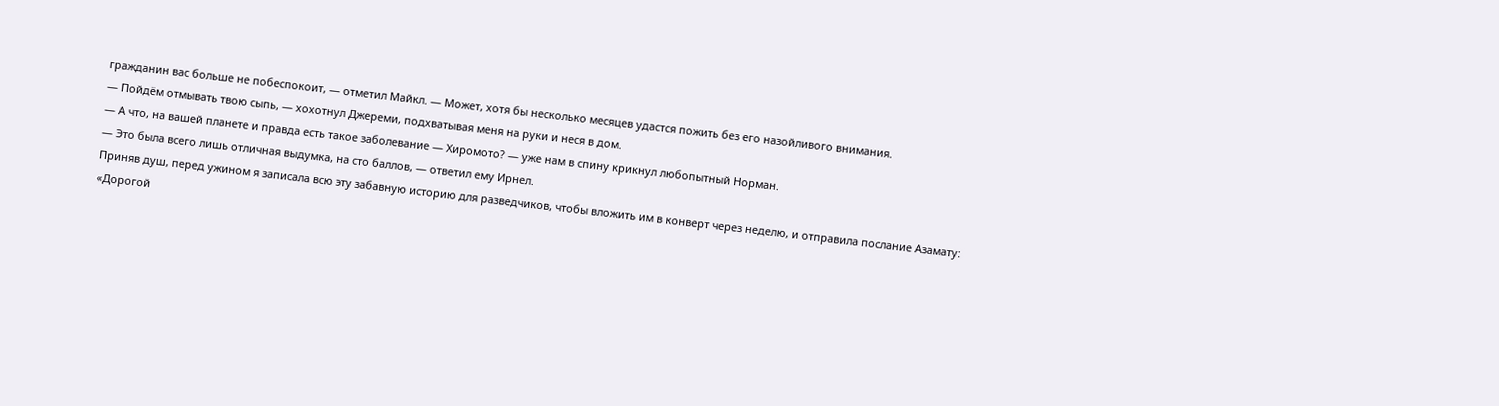гражданин вас больше не побеспокоит, — отметил Майкл. — Может, хотя бы несколько месяцев удастся пожить без его назойливого внимания.
— Пойдём отмывать твою сыпь, — хохотнул Джереми, подхватывая меня на руки и неся в дом.
— А что, на вашей планете и правда есть такое заболевание — Хиромото? — уже нам в спину крикнул любопытный Норман.
— Это была всего лишь отличная выдумка, на сто баллов, — ответил ему Ирнел.
Приняв душ, перед ужином я записала всю эту забавную историю для разведчиков, чтобы вложить им в конверт через неделю, и отправила послание Азамату: «Дорогой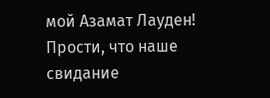мой Азамат Лауден! Прости, что наше свидание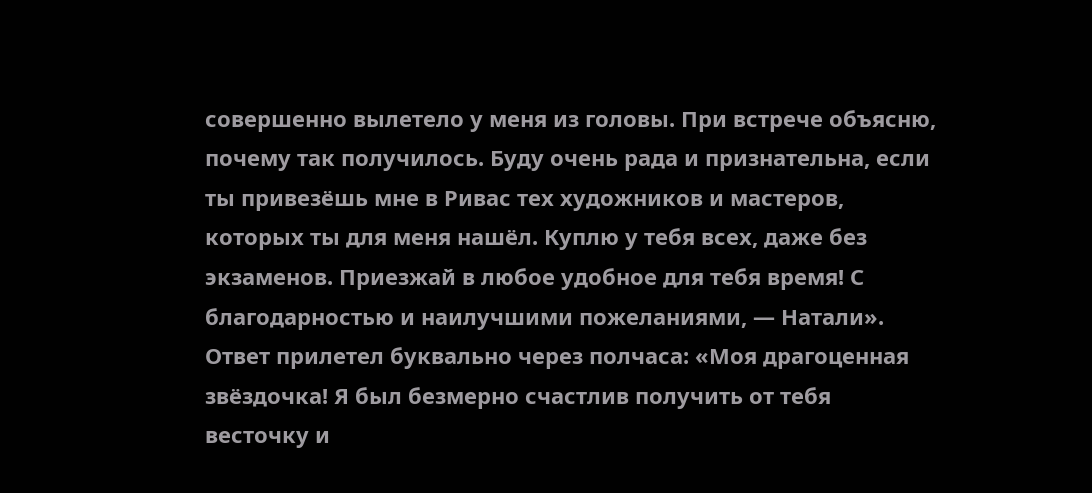совершенно вылетело у меня из головы. При встрече объясню, почему так получилось. Буду очень рада и признательна, если ты привезёшь мне в Ривас тех художников и мастеров, которых ты для меня нашёл. Куплю у тебя всех, даже без экзаменов. Приезжай в любое удобное для тебя время! С благодарностью и наилучшими пожеланиями, — Натали».
Ответ прилетел буквально через полчаса: «Моя драгоценная звёздочка! Я был безмерно счастлив получить от тебя весточку и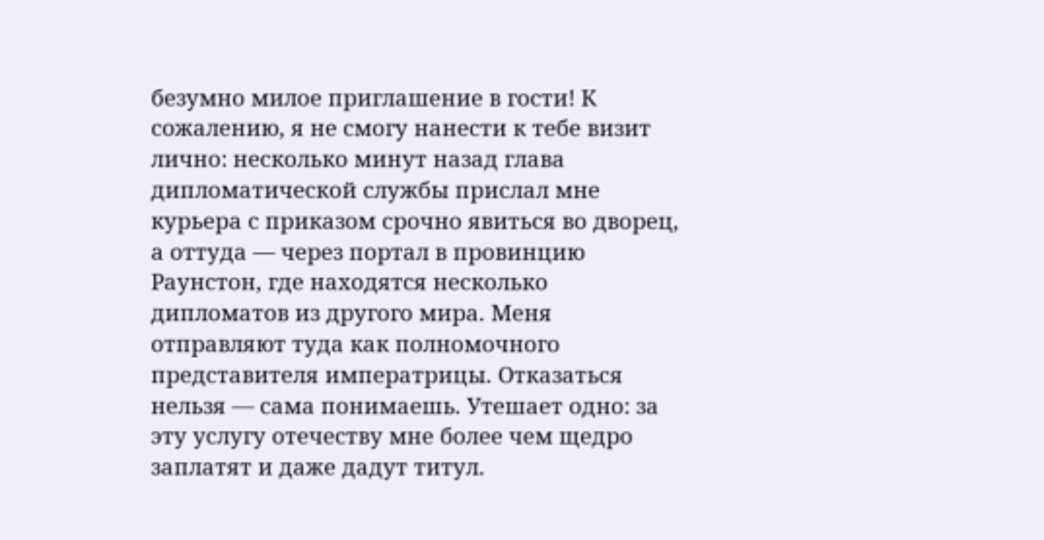безумно милое приглашение в гости! К сожалению, я не смогу нанести к тебе визит лично: несколько минут назад глава дипломатической службы прислал мне курьера с приказом срочно явиться во дворец, а оттуда — через портал в провинцию Раунстон, где находятся несколько дипломатов из другого мира. Меня отправляют туда как полномочного представителя императрицы. Отказаться нельзя — сама понимаешь. Утешает одно: за эту услугу отечеству мне более чем щедро заплатят и даже дадут титул.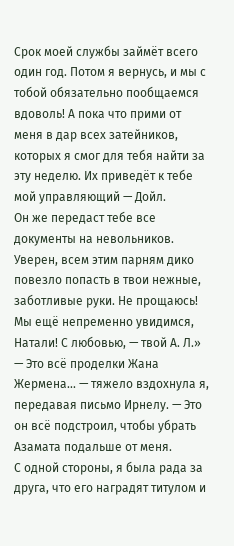Срок моей службы займёт всего один год. Потом я вернусь, и мы с тобой обязательно пообщаемся вдоволь! А пока что прими от меня в дар всех затейников, которых я смог для тебя найти за эту неделю. Их приведёт к тебе мой управляющий — Дойл.
Он же передаст тебе все документы на невольников. Уверен, всем этим парням дико повезло попасть в твои нежные, заботливые руки. Не прощаюсь! Мы ещё непременно увидимся, Натали! С любовью, — твой А. Л.»
— Это всё проделки Жана Жермена... — тяжело вздохнула я, передавая письмо Ирнелу. — Это он всё подстроил, чтобы убрать Азамата подальше от меня.
С одной стороны, я была рада за друга, что его наградят титулом и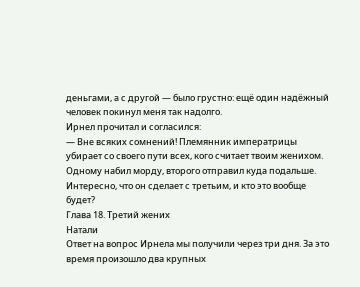деньгами, а с другой — было грустно: ещё один надёжный человек покинул меня так надолго.
Ирнел прочитал и согласился:
— Вне всяких сомнений! Племянник императрицы убирает со своего пути всех, кого считает твоим женихом. Одному набил морду, второго отправил куда подальше. Интересно, что он сделает с третьим, и кто это вообще будет?
Глава 18. Третий жених
Натали
Ответ на вопрос Ирнела мы получили через три дня. За это время произошло два крупных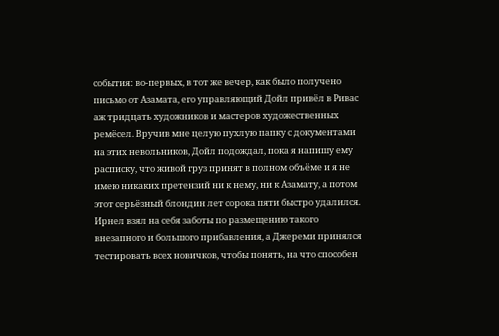события: во-первых, в тот же вечер, как было получено письмо от Азамата, его управляющий Дойл привёл в Ривас аж тридцать художников и мастеров художественных ремёсел. Вручив мне целую пухлую папку с документами на этих невольников, Дойл подождал, пока я напишу ему расписку, что живой груз принят в полном объёме и я не имею никаких претензий ни к нему, ни к Азамату, а потом этот серьёзный блондин лет сорока пяти быстро удалился. Ирнел взял на себя заботы по размещению такого внезапного и большого прибавления, а Джереми принялся тестировать всех новичков, чтобы понять, на что способен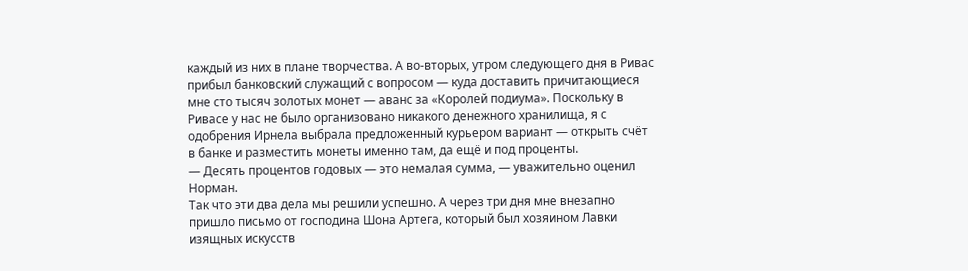каждый из них в плане творчества. А во-вторых, утром следующего дня в Ривас прибыл банковский служащий с вопросом — куда доставить причитающиеся мне сто тысяч золотых монет — аванс за «Королей подиума». Поскольку в Ривасе у нас не было организовано никакого денежного хранилища, я с одобрения Ирнела выбрала предложенный курьером вариант — открыть счёт в банке и разместить монеты именно там, да ещё и под проценты.
— Десять процентов годовых — это немалая сумма, — уважительно оценил Норман.
Так что эти два дела мы решили успешно. А через три дня мне внезапно пришло письмо от господина Шона Артега, который был хозяином Лавки изящных искусств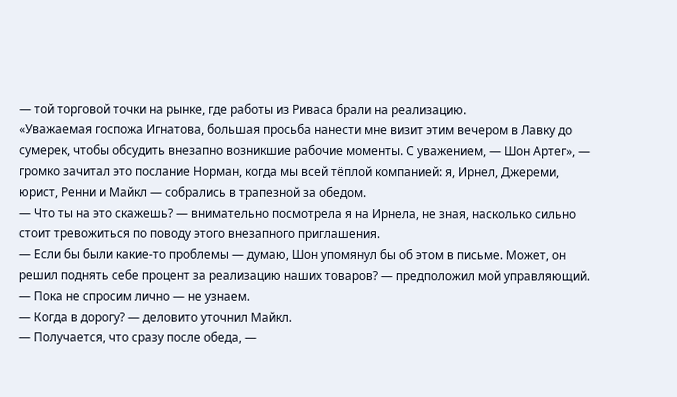— той торговой точки на рынке, где работы из Риваса брали на реализацию.
«Уважаемая госпожа Игнатова, большая просьба нанести мне визит этим вечером в Лавку до сумерек, чтобы обсудить внезапно возникшие рабочие моменты. С уважением, — Шон Артег», — громко зачитал это послание Норман, когда мы всей тёплой компанией: я, Ирнел, Джереми, юрист, Ренни и Майкл — собрались в трапезной за обедом.
— Что ты на это скажешь? — внимательно посмотрела я на Ирнела, не зная, насколько сильно стоит тревожиться по поводу этого внезапного приглашения.
— Если бы были какие-то проблемы — думаю, Шон упомянул бы об этом в письме. Может, он решил поднять себе процент за реализацию наших товаров? — предположил мой управляющий. — Пока не спросим лично — не узнаем.
— Когда в дорогу? — деловито уточнил Майкл.
— Получается, что сразу после обеда, —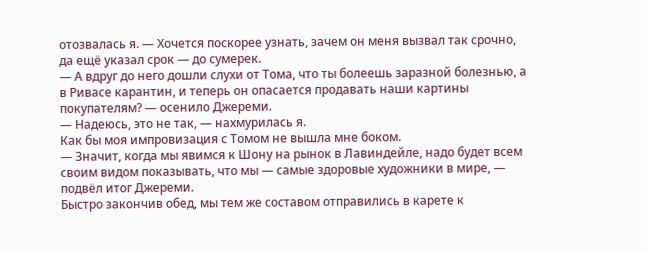отозвалась я. — Хочется поскорее узнать, зачем он меня вызвал так срочно, да ещё указал срок — до сумерек.
— А вдруг до него дошли слухи от Тома, что ты болеешь заразной болезнью, а в Ривасе карантин, и теперь он опасается продавать наши картины покупателям? — осенило Джереми.
— Надеюсь, это не так, — нахмурилась я.
Как бы моя импровизация с Томом не вышла мне боком.
— Значит, когда мы явимся к Шону на рынок в Лавиндейле, надо будет всем своим видом показывать, что мы — самые здоровые художники в мире, — подвёл итог Джереми.
Быстро закончив обед, мы тем же составом отправились в карете к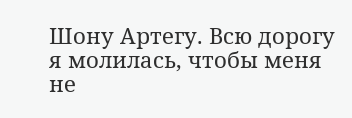Шону Артегу. Всю дорогу я молилась, чтобы меня не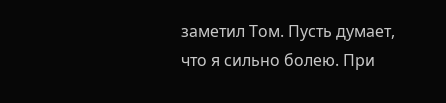заметил Том. Пусть думает, что я сильно болею. При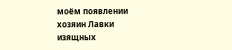моём появлении хозяин Лавки изящных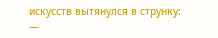искусств вытянулся в струнку:
—